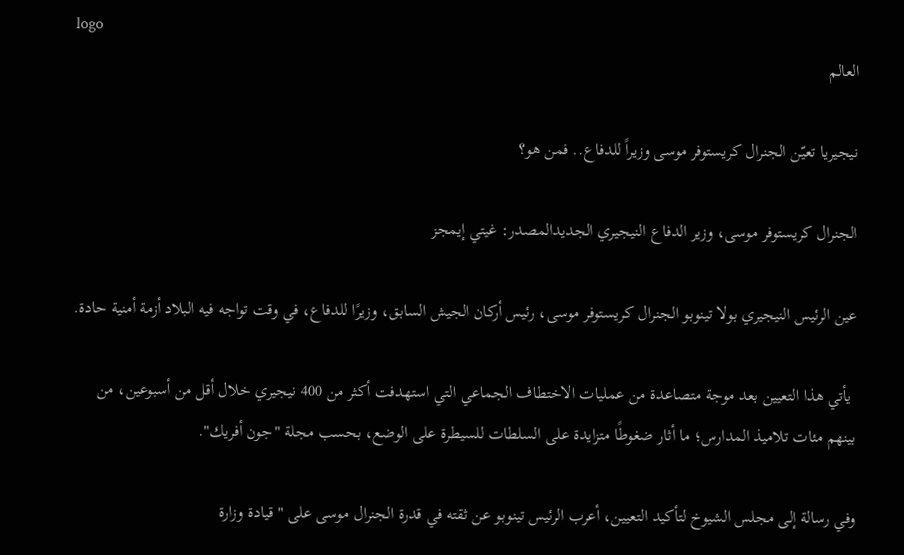logo
العالم

نيجيريا تعيّن الجنرال كريستوفر موسى وزيراً للدفاع.. فمن هو؟

الجنرال كريستوفر موسى، وزير الدفاع النيجيري الجديدالمصدر: غيتي إيمجز

عين الرئيس النيجيري بولا تينوبو الجنرال كريستوفر موسى، رئيس أركان الجيش السابق، وزيرًا للدفاع، في وقت تواجه فيه البلاد أزمة أمنية حادة.

 يأتي هذا التعيين بعد موجة متصاعدة من عمليات الاختطاف الجماعي التي استهدفت أكثر من 400 نيجيري خلال أقل من أسبوعين، من بينهم مئات تلاميذ المدارس؛ ما أثار ضغوطًا متزايدة على السلطات للسيطرة على الوضع، بحسب مجلة "جون أفريك".

وفي رسالة إلى مجلس الشيوخ لتأكيد التعيين، أعرب الرئيس تينوبو عن ثقته في قدرة الجنرال موسى على "قيادة وزارة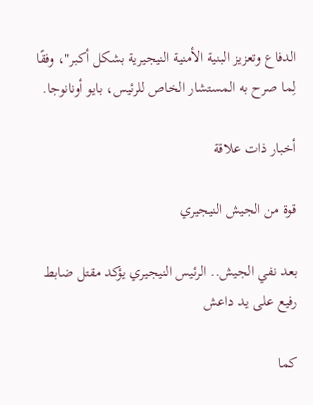الدفاع وتعزيز البنية الأمنية النيجيرية بشكل أكبر"، وفقًا لِما صرح به المستشار الخاص للرئيس، بايو أونانوجا.

أخبار ذات علاقة

قوة من الجيش النيجيري

بعد نفي الجيش.. الرئيس النيجيري يؤكد مقتل ضابط رفيع على يد داعش

كما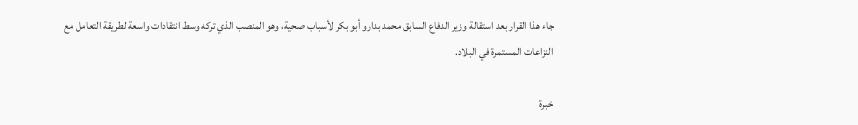جاء هذا القرار بعد استقالة وزير الدفاع السابق محمد بدارو أبو بكر لأسباب صحية، وهو المنصب الذي تركه وسط انتقادات واسعة لطريقة التعامل مع النزاعات المستمرة في البلاد.

خبرة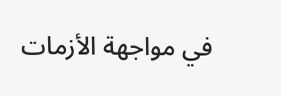في مواجهة الأزمات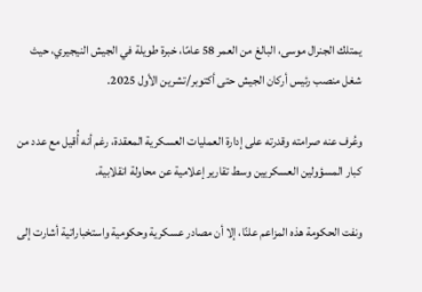يمتلك الجنرال موسى، البالغ من العمر 58 عامًا، خبرة طويلة في الجيش النيجيري، حيث شغل منصب رئيس أركان الجيش حتى أكتوبر/تشرين الأول 2025.

وعُرف عنه صرامته وقدرته على إدارة العمليات العسكرية المعقدة، رغم أنه أُقيل مع عدد من كبار المسؤولين العسكريين وسط تقارير إعلامية عن محاولة انقلابية.

ونفت الحكومة هذه المزاعم علنًا، إلا أن مصادر عسكرية وحكومية واستخباراتية أشارت إلى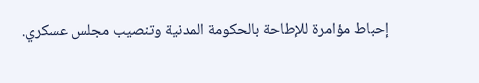إحباط مؤامرة للإطاحة بالحكومة المدنية وتنصيب مجلس عسكري.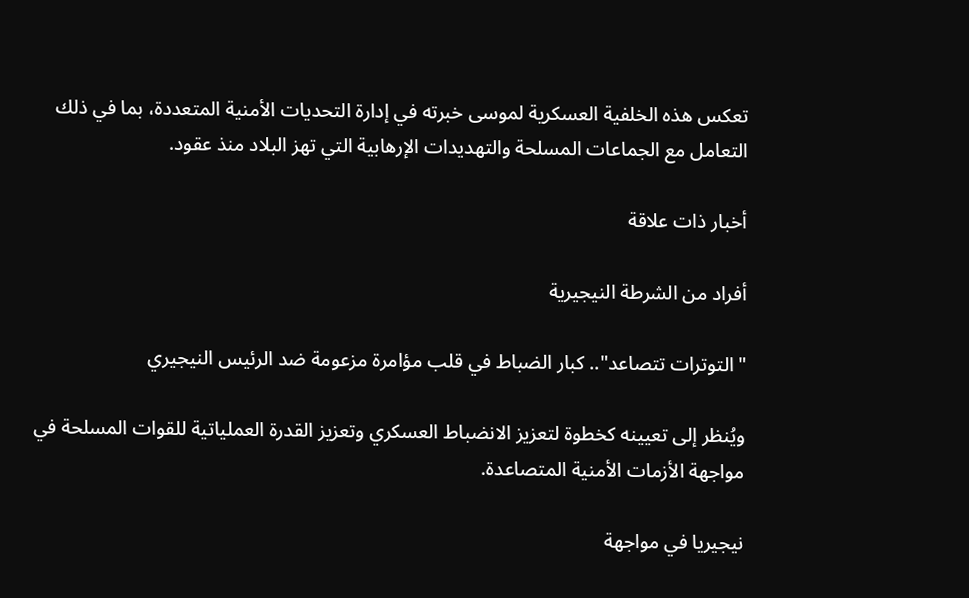تعكس هذه الخلفية العسكرية لموسى خبرته في إدارة التحديات الأمنية المتعددة، بما في ذلك التعامل مع الجماعات المسلحة والتهديدات الإرهابية التي تهز البلاد منذ عقود.

أخبار ذات علاقة

أفراد من الشرطة النيجيرية

"التوترات تتصاعد".. كبار الضباط في قلب مؤامرة مزعومة ضد الرئيس النيجيري

ويُنظر إلى تعيينه كخطوة لتعزيز الانضباط العسكري وتعزيز القدرة العملياتية للقوات المسلحة في مواجهة الأزمات الأمنية المتصاعدة.

نيجيريا في مواجهة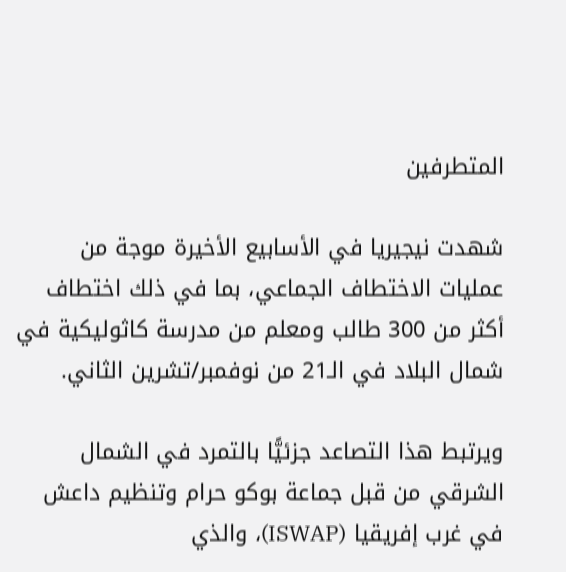المتطرفين

شهدت نيجيريا في الأسابيع الأخيرة موجة من عمليات الاختطاف الجماعي، بما في ذلك اختطاف أكثر من 300 طالب ومعلم من مدرسة كاثوليكية في شمال البلاد في الـ21 من نوفمبر/تشرين الثاني.

ويرتبط هذا التصاعد جزئيًّا بالتمرد في الشمال الشرقي من قبل جماعة بوكو حرام وتنظيم داعش في غرب إفريقيا (ISWAP)، والذي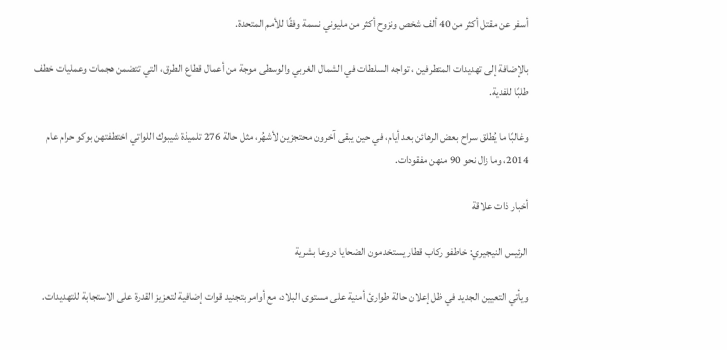أسفر عن مقتل أكثر من 40 ألف شخص ونزوح أكثر من مليوني نسمة وفقًا للأمم المتحدة.

بالإضافة إلى تهديدات المتطرفين ، تواجه السلطات في الشمال الغربي والوسطى موجة من أعمال قطاع الطرق، التي تتضمن هجمات وعمليات خطف طلبًا للفدية.

وغالبًا ما يُطلق سراح بعض الرهائن بعد أيام، في حين يبقى آخرون محتجزين لأشهُر، مثل حالة 276 تلميذة شيبوك اللواتي اختطفتهن بوكو حرام عام 2014، وما زال نحو 90 منهن مفقودات.

أخبار ذات علاقة

الرئيس النيجيري: خاطفو ركاب قطار يستخدمون الضحايا دروعا بشرية

ويأتي التعيين الجديد في ظل إعلان حالة طوارئ أمنية على مستوى البلاد، مع أوامر بتجنيد قوات إضافية لتعزيز القدرة على الاستجابة للتهديدات.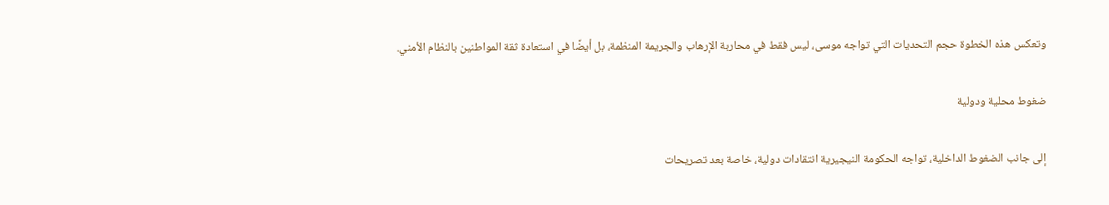وتعكس هذه الخطوة حجم التحديات التي تواجه موسى، ليس فقط في محاربة الإرهاب والجريمة المنظمة، بل أيضًا في استعادة ثقة المواطنين بالنظام الأمني.

ضغوط محلية ودولية

إلى جانب الضغوط الداخلية، تواجه الحكومة النيجيرية انتقادات دولية، خاصة بعد تصريحات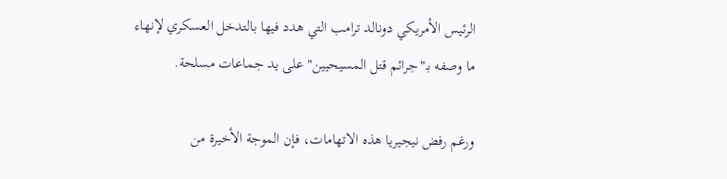الرئيس الأمريكي دونالد ترامب التي هدد فيها بالتدخل العسكري لإنهاء ما وصفه بـ"جرائم قتل المسيحيين" على يد جماعات مسلحة.

ورغم رفض نيجيريا هذه الاتهامات، فإن الموجة الأخيرة من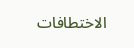الاختطافات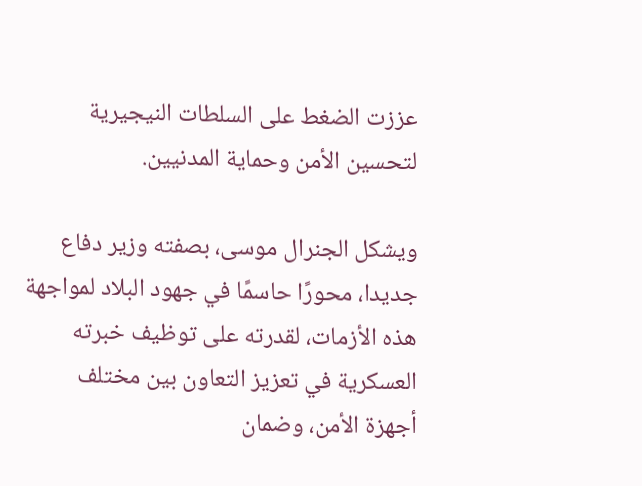عززت الضغط على السلطات النيجيرية لتحسين الأمن وحماية المدنيين.

ويشكل الجنرال موسى، بصفته وزير دفاع جديدا، محورًا حاسمًا في جهود البلاد لمواجهة هذه الأزمات، لقدرته على توظيف خبرته العسكرية في تعزيز التعاون بين مختلف أجهزة الأمن، وضمان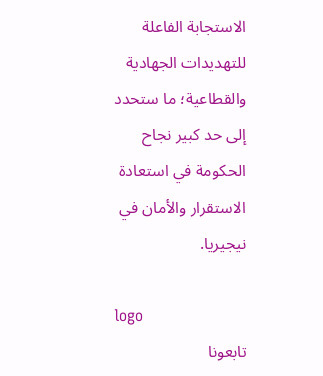الاستجابة الفاعلة للتهديدات الجهادية والقطاعية؛ ما ستحدد إلى حد كبير نجاح الحكومة في استعادة الاستقرار والأمان في نيجيريا.

logo
تابعونا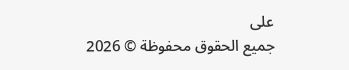على
جميع الحقوق محفوظة © 2026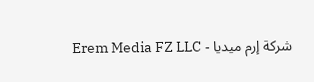شركة إرم ميديا - Erem Media FZ LLC